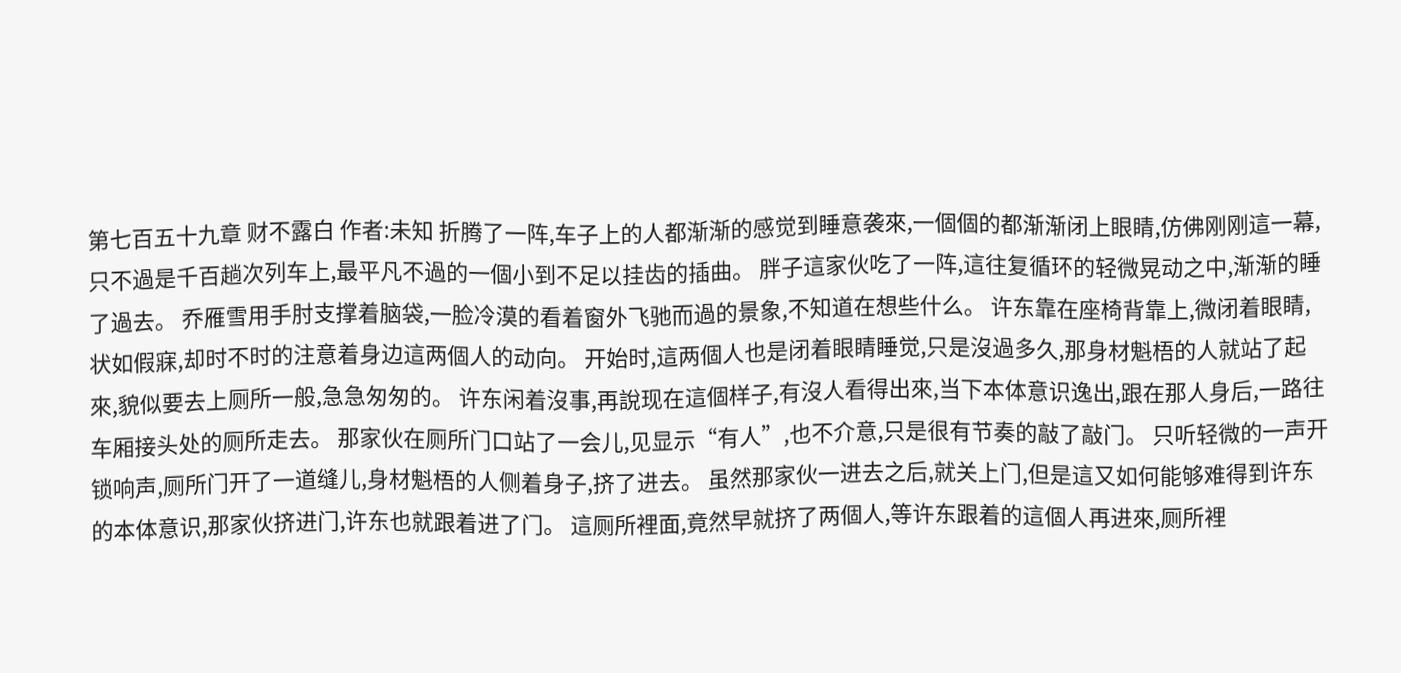第七百五十九章 财不露白 作者:未知 折腾了一阵,车子上的人都渐渐的感觉到睡意袭來,一個個的都渐渐闭上眼睛,仿佛刚刚這一幕,只不過是千百趟次列车上,最平凡不過的一個小到不足以挂齿的插曲。 胖子這家伙吃了一阵,這往复循环的轻微晃动之中,渐渐的睡了過去。 乔雁雪用手肘支撑着脑袋,一脸冷漠的看着窗外飞驰而過的景象,不知道在想些什么。 许东靠在座椅背靠上,微闭着眼睛,状如假寐,却时不时的注意着身边這两個人的动向。 开始时,這两個人也是闭着眼睛睡觉,只是沒過多久,那身材魁梧的人就站了起來,貌似要去上厕所一般,急急匆匆的。 许东闲着沒事,再說现在這個样子,有沒人看得出來,当下本体意识逸出,跟在那人身后,一路往车厢接头处的厕所走去。 那家伙在厕所门口站了一会儿,见显示“有人”,也不介意,只是很有节奏的敲了敲门。 只听轻微的一声开锁响声,厕所门开了一道缝儿,身材魁梧的人侧着身子,挤了进去。 虽然那家伙一进去之后,就关上门,但是這又如何能够难得到许东的本体意识,那家伙挤进门,许东也就跟着进了门。 這厕所裡面,竟然早就挤了两個人,等许东跟着的這個人再进來,厕所裡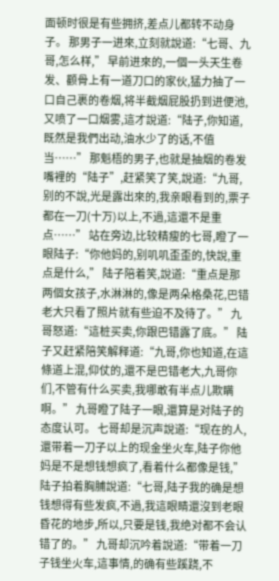面顿时很是有些拥挤,差点儿都转不动身子。 那男子一进來,立刻就說道:“七哥、九哥,怎么样,” 早前进來的,一個一头天生卷发、颧骨上有一道刀口的家伙,猛力抽了一口自己裹的卷烟,将半截烟屁股扔到进便池,又喷了一口烟雾,這才說道:“陆子,你知道,既然是我們出动,油水少了的话,不值当……” 那魁梧的男子,也就是抽烟的卷发嘴裡的“陆子”,赶紧笑了笑,說道:“九哥,别的不說,光是露出來的,我亲眼看到的,票子都在一刀(十万)以上,不過,這還不是重点……” 站在旁边,比较精瘦的七哥,瞪了一眼陆子:“你他妈的,别叽叽歪歪的,快說,重点是什么,” 陆子陪着笑,說道:“重点是那两個女孩子,水淋淋的,像是两朵格桑花,巴错老大只看了照片就有些迫不及待了。” 九哥怒道:“這桩买卖,你跟巴错露了底。” 陆子又赶紧陪笑解释道:“九哥,你也知道,在這條道上混,仰仗的,還不是巴错老大,九哥你们,不管有什么买卖,我哪敢有半点儿欺瞒啊。” 九哥瞪了陆子一眼,還算是对陆子的态度认可。 七哥却是沉声說道:“现在的人,還带着一刀子以上的现金坐火车,陆子你他妈是不是想钱想疯了,看着什么都像是钱,” 陆子拍着胸脯說道:“七哥,陆子我的确是想钱想得有些发疯,不過,我這眼睛還沒到老眼昏花的地步,所以,只要是钱,我绝对都不会认错了的。” 九哥却沉吟着說道:“带着一刀子钱坐火车,這事情,的确有些蹊跷,不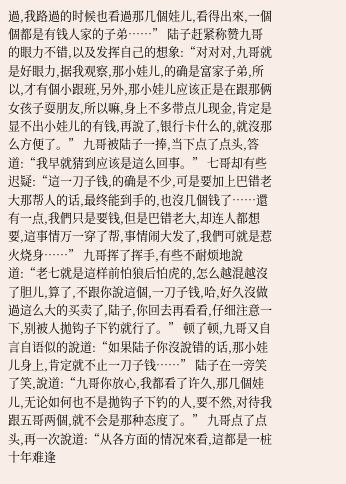過,我路過的时候也看過那几個娃儿,看得出來,一個個都是有钱人家的子弟……” 陆子赶紧称赞九哥的眼力不错,以及发挥自己的想象:“对对对,九哥就是好眼力,据我观察,那小娃儿,的确是富家子弟,所以,才有個小跟班,另外,那小娃儿应该正是在跟那俩女孩子耍朋友,所以嘛,身上不多带点儿现金,肯定是显不出小娃儿的有钱,再說了,银行卡什么的,就沒那么方便了。” 九哥被陆子一捧,当下点了点头,答道:“我早就猜到应该是這么回事。” 七哥却有些迟疑:“這一刀子钱,的确是不少,可是要加上巴错老大那帮人的话,最终能到手的,也沒几個钱了……還有一点,我們只是要钱,但是巴错老大,却连人都想要,這事情万一穿了帮,事情闹大发了,我們可就是惹火烧身……” 九哥挥了挥手,有些不耐烦地說道:“老七就是這样前怕狼后怕虎的,怎么越混越沒了胆儿,算了,不跟你說這個,一刀子钱,哈,好久沒做過這么大的买卖了,陆子,你回去再看看,仔细注意一下,别被人拋钩子下钓就行了。” 顿了顿,九哥又自言自语似的說道:“如果陆子你沒說错的话,那小娃儿身上,肯定就不止一刀子钱……” 陆子在一旁笑了笑,說道:“九哥你放心,我都看了许久,那几個娃儿,无论如何也不是拋钩子下钓的人,要不然,对待我跟五哥两個,就不会是那种态度了。” 九哥点了点头,再一次說道:“从各方面的情况來看,這都是一桩十年难逢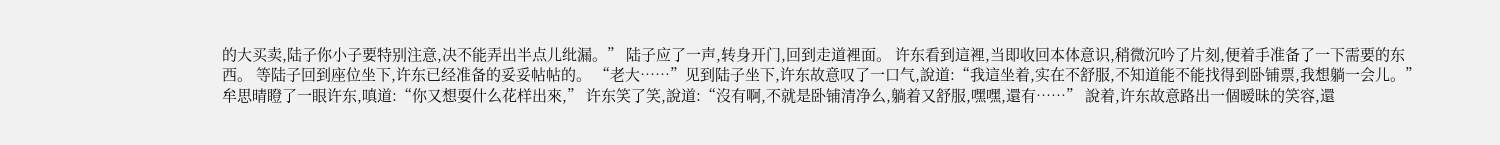的大买卖,陆子你小子要特别注意,决不能弄出半点儿纰漏。” 陆子应了一声,转身开门,回到走道裡面。 许东看到這裡,当即收回本体意识,稍微沉吟了片刻,便着手准备了一下需要的东西。 等陆子回到座位坐下,许东已经准备的妥妥帖帖的。 “老大……”见到陆子坐下,许东故意叹了一口气,說道:“我這坐着,实在不舒服,不知道能不能找得到卧铺票,我想躺一会儿。” 牟思晴瞪了一眼许东,嗔道:“你又想耍什么花样出來,” 许东笑了笑,說道:“沒有啊,不就是卧铺清净么,躺着又舒服,嘿嘿,還有……” 說着,许东故意路出一個暧昧的笑容,還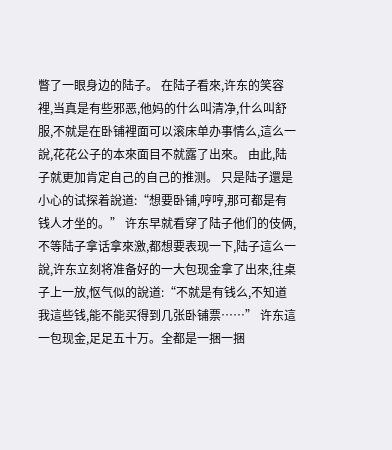瞥了一眼身边的陆子。 在陆子看來,许东的笑容裡,当真是有些邪恶,他妈的什么叫清净,什么叫舒服,不就是在卧铺裡面可以滚床单办事情么,這么一說,花花公子的本來面目不就露了出來。 由此,陆子就更加肯定自己的自己的推测。 只是陆子還是小心的试探着說道:“想要卧铺,哼哼,那可都是有钱人才坐的。” 许东早就看穿了陆子他们的伎俩,不等陆子拿话拿來激,都想要表现一下,陆子這么一說,许东立刻将准备好的一大包现金拿了出來,往桌子上一放,怄气似的說道:“不就是有钱么,不知道我這些钱,能不能买得到几张卧铺票……” 许东這一包现金,足足五十万。全都是一捆一捆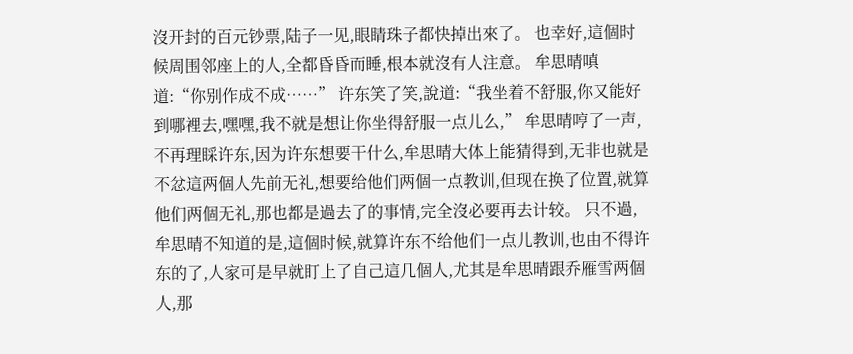沒开封的百元钞票,陆子一见,眼睛珠子都快掉出來了。 也幸好,這個时候周围邻座上的人,全都昏昏而睡,根本就沒有人注意。 牟思晴嗔道:“你别作成不成……” 许东笑了笑,說道:“我坐着不舒服,你又能好到哪裡去,嘿嘿,我不就是想让你坐得舒服一点儿么,” 牟思晴哼了一声,不再理睬许东,因为许东想要干什么,牟思晴大体上能猜得到,无非也就是不忿這两個人先前无礼,想要给他们两個一点教训,但现在换了位置,就算他们两個无礼,那也都是過去了的事情,完全沒必要再去计较。 只不過,牟思晴不知道的是,這個时候,就算许东不给他们一点儿教训,也由不得许东的了,人家可是早就盯上了自己這几個人,尤其是牟思晴跟乔雁雪两個人,那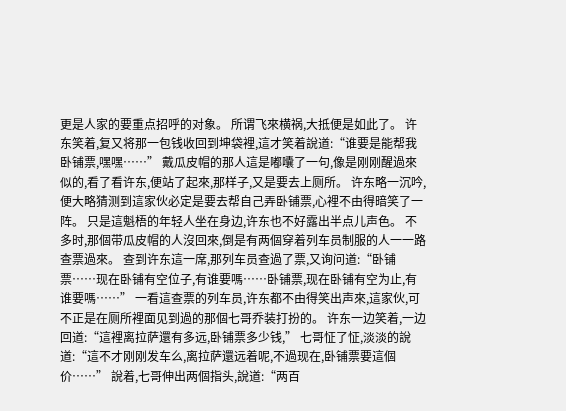更是人家的要重点招呼的对象。 所谓飞來横祸,大抵便是如此了。 许东笑着,复又将那一包钱收回到坤袋裡,這才笑着說道:“谁要是能帮我卧铺票,嘿嘿……” 戴瓜皮帽的那人這是嘟囔了一句,像是刚刚醒過來似的,看了看许东,便站了起來,那样子,又是要去上厕所。 许东略一沉吟,便大略猜测到這家伙必定是要去帮自己弄卧铺票,心裡不由得暗笑了一阵。 只是這魁梧的年轻人坐在身边,许东也不好露出半点儿声色。 不多时,那個带瓜皮帽的人沒回來,倒是有两個穿着列车员制服的人一一路查票過來。 查到许东這一席,那列车员查過了票,又询问道:“卧铺票……现在卧铺有空位子,有谁要嗎……卧铺票,现在卧铺有空为止,有谁要嗎……” 一看這查票的列车员,许东都不由得笑出声來,這家伙,可不正是在厕所裡面见到過的那個七哥乔装打扮的。 许东一边笑着,一边回道:“這裡离拉萨還有多远,卧铺票多少钱,” 七哥怔了怔,淡淡的說道:“這不才刚刚发车么,离拉萨還远着呢,不過现在,卧铺票要這個价……” 說着,七哥伸出两個指头,說道:“两百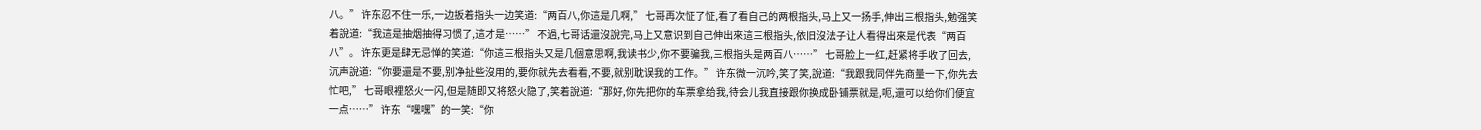八。” 许东忍不住一乐,一边扳着指头一边笑道:“两百八,你這是几啊,” 七哥再次怔了怔,看了看自己的两根指头,马上又一扬手,伸出三根指头,勉强笑着說道:“我這是抽烟抽得习惯了,這才是……” 不過,七哥话還沒說完,马上又意识到自己伸出來這三根指头,依旧沒法子让人看得出來是代表“两百八”。 许东更是肆无忌惮的笑道:“你這三根指头又是几個意思啊,我读书少,你不要骗我,三根指头是两百八……” 七哥脸上一红,赶紧将手收了回去,沉声說道:“你要還是不要,别净扯些沒用的,要你就先去看看,不要,就别耽误我的工作。” 许东微一沉吟,笑了笑,說道:“我跟我同伴先商量一下,你先去忙吧,” 七哥眼裡怒火一闪,但是随即又将怒火隐了,笑着說道:“那好,你先把你的车票拿给我,待会儿我直接跟你换成卧铺票就是,呃,還可以给你们便宜一点……” 许东“嘿嘿”的一笑:“你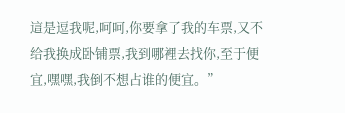這是逗我呢,呵呵,你要拿了我的车票,又不给我换成卧铺票,我到哪裡去找你,至于便宜,嘿嘿,我倒不想占谁的便宜。”